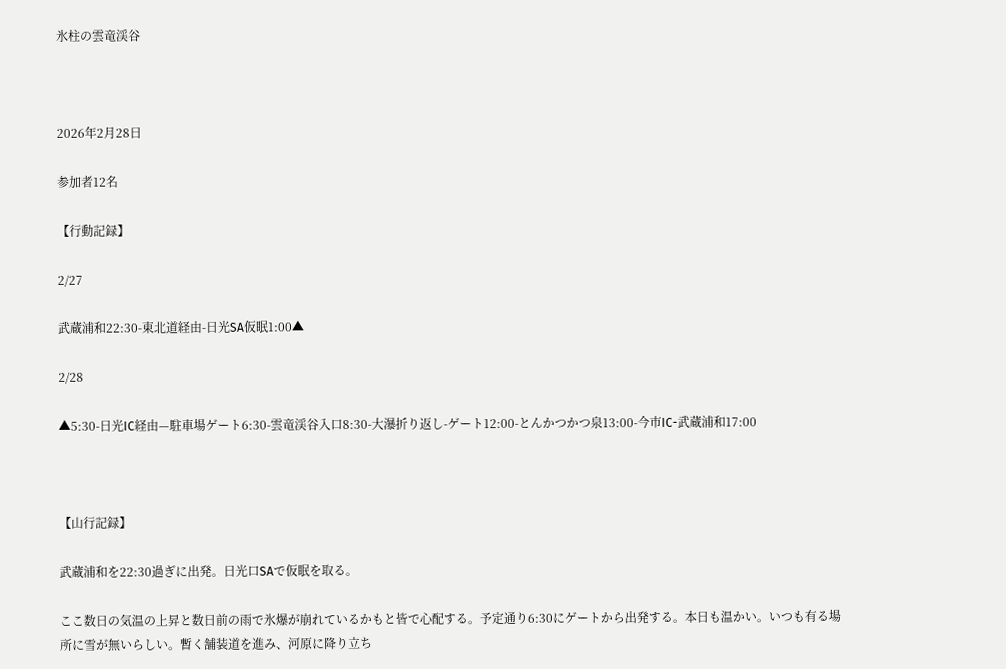氷柱の雲竜渓谷



2026年2月28日

参加者12名

【行動記録】

2/27

武蔵浦和22:30-東北道経由-日光SA仮眠1:00▲

2/28

▲5:30-日光IC経由—駐車場ゲート6:30-雲竜渓谷入口8:30-大瀑折り返し-ゲート12:00-とんかつかつ泉13:00-今市IC-武蔵浦和17:00



【山行記録】

武蔵浦和を22:30過ぎに出発。日光口SAで仮眠を取る。

ここ数日の気温の上昇と数日前の雨で氷爆が崩れているかもと皆で心配する。予定通り6:30にゲートから出発する。本日も温かい。いつも有る場所に雪が無いらしい。暫く舗装道を進み、河原に降り立ち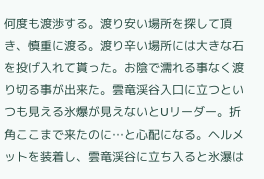何度も渡渉する。渡り安い場所を探して頂き、慎重に渡る。渡り辛い場所には大きな石を投げ入れて貰った。お陰で濡れる事なく渡り切る事が出来た。雲竜渓谷入口に立つといつも見える氷爆が見えないとUリーダー。折角ここまで来たのに…と心配になる。ヘルメットを装着し、雲竜渓谷に立ち入ると氷瀑は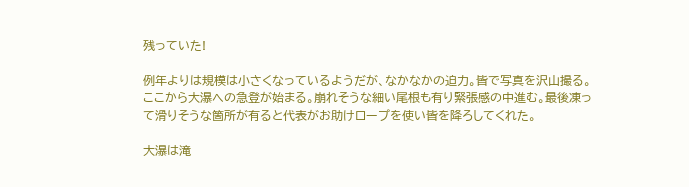残っていた!

例年よりは規模は小さくなっているようだが、なかなかの迫力。皆で写真を沢山撮る。ここから大瀑への急登が始まる。崩れそうな細い尾根も有り緊張感の中進む。最後凍って滑りそうな箇所が有ると代表がお助けロープを使い皆を降ろしてくれた。

大瀑は滝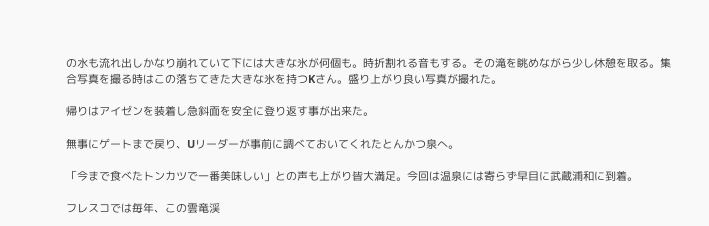の水も流れ出しかなり崩れていて下には大きな氷が何個も。時折割れる音もする。その滝を眺めながら少し休憩を取る。集合写真を撮る時はこの落ちてきた大きな氷を持つKさん。盛り上がり良い写真が撮れた。

帰りはアイゼンを装着し急斜面を安全に登り返す事が出来た。

無事にゲートまで戻り、Uリーダーが事前に調べておいてくれたとんかつ泉へ。

「今まで食べたトンカツで一番美味しい」との声も上がり皆大満足。今回は温泉には寄らず早目に武蔵浦和に到着。

フレスコでは毎年、この雲竜渓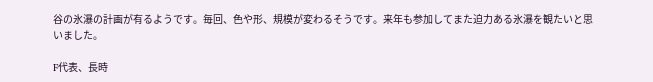谷の氷瀑の計画が有るようです。毎回、色や形、規模が変わるそうです。来年も参加してまた迫力ある氷瀑を観たいと思いました。

F代表、長時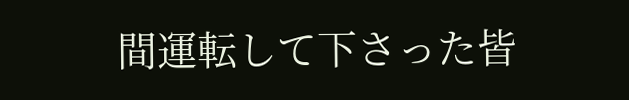間運転して下さった皆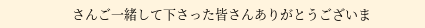さんご一緒して下さった皆さんありがとうございま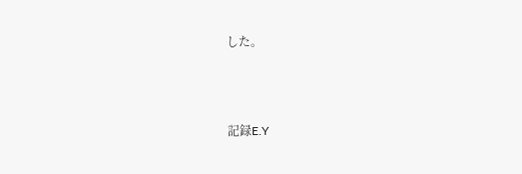した。



記録E.Y